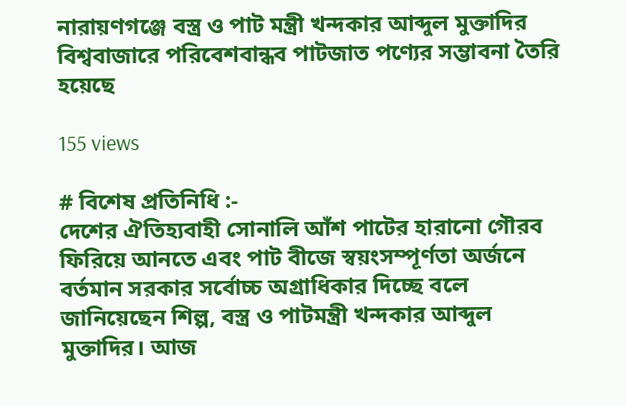নারায়ণগঞ্জে বস্ত্র ও পাট মন্ত্রী খন্দকার আব্দুল মুক্তাদির বিশ্ববাজারে পরিবেশবান্ধব পাটজাত পণ্যের সম্ভাবনা তৈরি হয়েছে

155 views

# বিশেষ প্রতিনিধি :-
দেশের ঐতিহ্যবাহী সোনালি আঁশ পাটের হারানো গৌরব ফিরিয়ে আনতে এবং পাট বীজে স্বয়ংসম্পূর্ণতা অর্জনে বর্তমান সরকার সর্বোচ্চ অগ্রাধিকার দিচ্ছে বলে জানিয়েছেন শিল্প, বস্ত্র ও পাটমন্ত্রী খন্দকার আব্দুল মুক্তাদির। আজ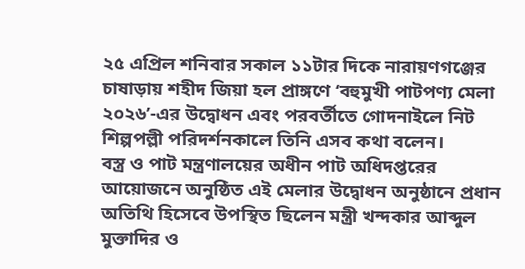২৫ এপ্রিল শনিবার সকাল ১১টার দিকে নারায়ণগঞ্জের চাষাড়ায় শহীদ জিয়া হল প্রাঙ্গণে ‘বহুমুখী পাটপণ্য মেলা ২০২৬’-এর উদ্বোধন এবং পরবর্তীতে গোদনাইলে নিট শিল্পপল্লী পরিদর্শনকালে তিনি এসব কথা বলেন।
বস্ত্র ও পাট মন্ত্রণালয়ের অধীন পাট অধিদপ্তরের আয়োজনে অনুষ্ঠিত এই মেলার উদ্বোধন অনুষ্ঠানে প্রধান অতিথি হিসেবে উপস্থিত ছিলেন মন্ত্রী খন্দকার আব্দুল মুক্তাদির ও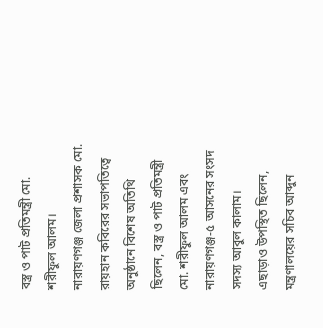বস্ত্র ও পাট প্রতিমন্ত্রী মো. শরীফুল আলম।
নারায়ণগঞ্জ জেলা প্রশাসক মো. রায়হান কবিরের সভাপতিত্বে অনুষ্ঠানে বিশেষ অতিথি ছিলেন, বস্ত্র ও পাট প্রতিমন্ত্রী মো. শরীফুল আলম এবং নারায়ণগঞ্জ-৫ আসনের সংসদ সদস্য আবুল কালাম।
এছাড়াও উপস্থিত ছিলেন, মন্ত্রণালয়ের সচিব আব্দুন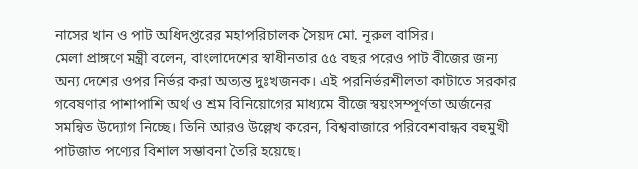নাসের খান ও পাট অধিদপ্তরের মহাপরিচালক সৈয়দ মো. নূরুল বাসির।
মেলা প্রাঙ্গণে মন্ত্রী বলেন, বাংলাদেশের স্বাধীনতার ৫৫ বছর পরেও পাট বীজের জন্য অন্য দেশের ওপর নির্ভর করা অত্যন্ত দুঃখজনক। এই পরনির্ভরশীলতা কাটাতে সরকার গবেষণার পাশাপাশি অর্থ ও শ্রম বিনিয়োগের মাধ্যমে বীজে স্বয়ংসম্পূর্ণতা অর্জনের সমন্বিত উদ্যোগ নিচ্ছে। তিনি আরও উল্লেখ করেন, বিশ্ববাজারে পরিবেশবান্ধব বহুমুখী পাটজাত পণ্যের বিশাল সম্ভাবনা তৈরি হয়েছে।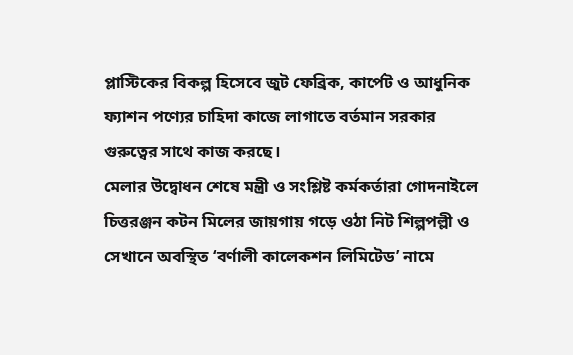প্লাস্টিকের বিকল্প হিসেবে জুট ফেব্রিক, কার্পেট ও আধুনিক ফ্যাশন পণ্যের চাহিদা কাজে লাগাতে বর্তমান সরকার গুরুত্বের সাথে কাজ করছে।
মেলার উদ্বোধন শেষে মন্ত্রী ও সংশ্লিষ্ট কর্মকর্তারা গোদনাইলে চিত্তরঞ্জন কটন মিলের জায়গায় গড়ে ওঠা নিট শিল্পপল্লী ও সেখানে অবস্থিত ‘বর্ণালী কালেকশন লিমিটেড’ নামে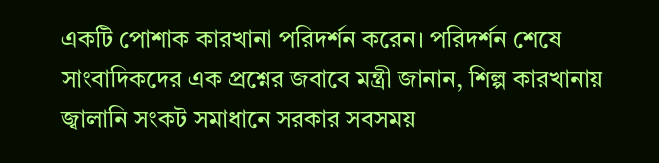একটি পোশাক কারখানা পরিদর্শন করেন। পরিদর্শন শেষে সাংবাদিকদের এক প্রশ্নের জবাবে মন্ত্রী জানান, শিল্প কারখানায় জ্বালানি সংকট সমাধানে সরকার সবসময়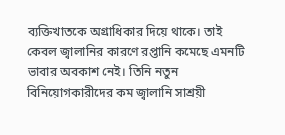ব্যক্তিখাতকে অগ্রাধিকার দিয়ে থাকে। তাই কেবল জ্বালানির কারণে রপ্তানি কমেছে এমনটি ভাবার অবকাশ নেই। তিনি নতুন বিনিয়োগকারীদের কম জ্বালানি সাশ্রয়ী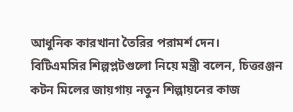আধুনিক কারখানা তৈরির পরামর্শ দেন।
বিটিএমসির শিল্পপ্লটগুলো নিয়ে মন্ত্রী বলেন, চিত্তরঞ্জন কটন মিলের জায়গায় নতুন শিল্পায়নের কাজ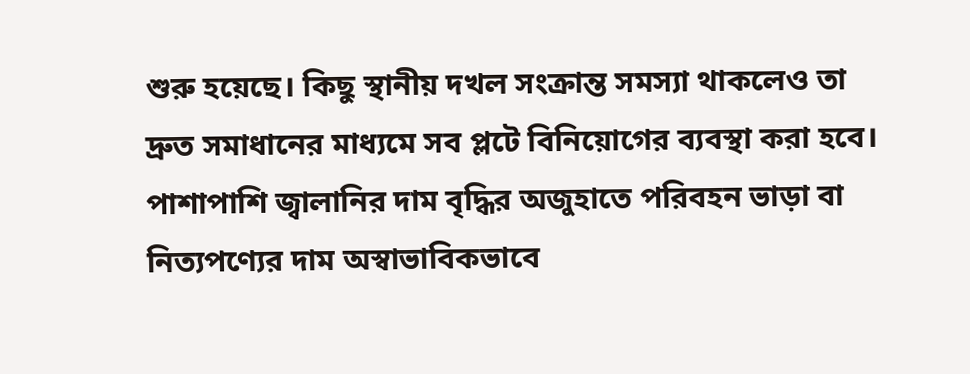শুরু হয়েছে। কিছু স্থানীয় দখল সংক্রান্ত সমস্যা থাকলেও তা দ্রুত সমাধানের মাধ্যমে সব প্লটে বিনিয়োগের ব্যবস্থা করা হবে। পাশাপাশি জ্বালানির দাম বৃদ্ধির অজুহাতে পরিবহন ভাড়া বা নিত্যপণ্যের দাম অস্বাভাবিকভাবে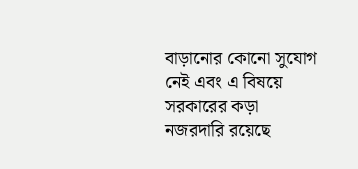বাড়ানোর কোনো সুযোগ নেই এবং এ বিষয়ে সরকারের কড়া নজরদারি রয়েছে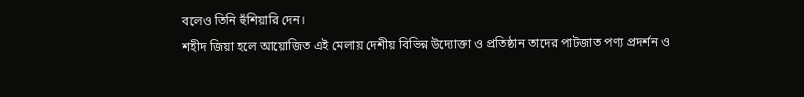বলেও তিনি হুঁশিয়ারি দেন।
শহীদ জিয়া হলে আয়োজিত এই মেলায় দেশীয় বিভিন্ন উদ্যোক্তা ও প্রতিষ্ঠান তাদের পাটজাত পণ্য প্রদর্শন ও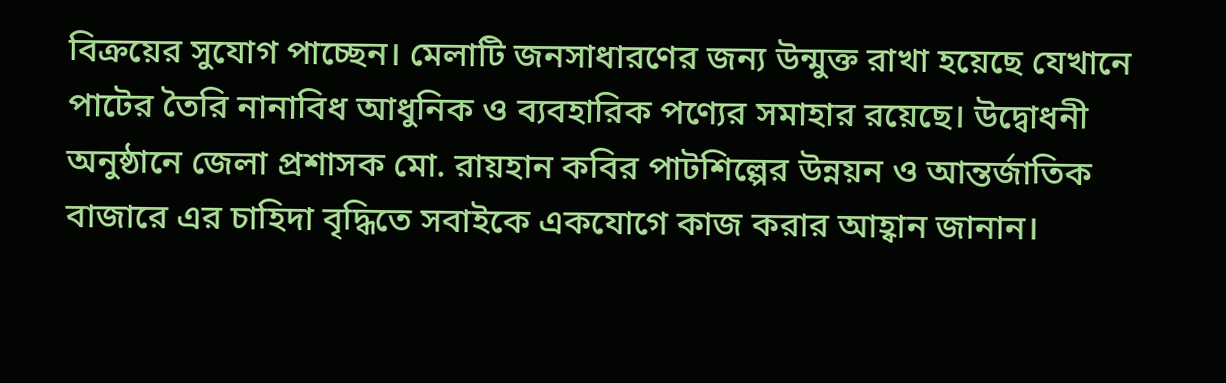বিক্রয়ের সুযোগ পাচ্ছেন। মেলাটি জনসাধারণের জন্য উন্মুক্ত রাখা হয়েছে যেখানে পাটের তৈরি নানাবিধ আধুনিক ও ব্যবহারিক পণ্যের সমাহার রয়েছে। উদ্বোধনী অনুষ্ঠানে জেলা প্রশাসক মো. রায়হান কবির পাটশিল্পের উন্নয়ন ও আন্তর্জাতিক বাজারে এর চাহিদা বৃদ্ধিতে সবাইকে একযোগে কাজ করার আহ্বান জানান।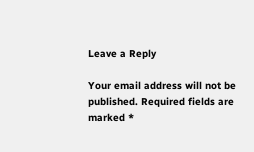Leave a Reply

Your email address will not be published. Required fields are marked *